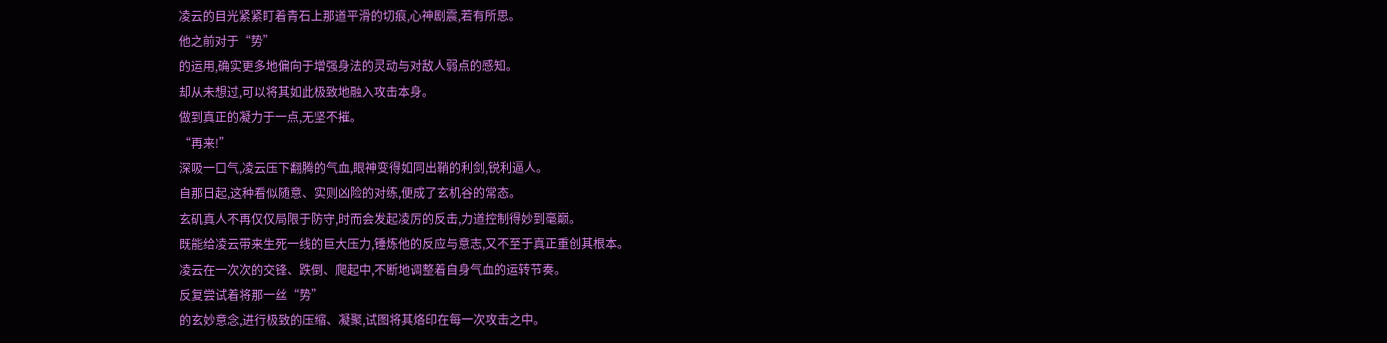凌云的目光紧紧盯着青石上那道平滑的切痕,心神剧震,若有所思。
他之前对于“势”
的运用,确实更多地偏向于增强身法的灵动与对敌人弱点的感知。
却从未想过,可以将其如此极致地融入攻击本身。
做到真正的凝力于一点,无坚不摧。
“再来!”
深吸一口气,凌云压下翻腾的气血,眼神变得如同出鞘的利剑,锐利逼人。
自那日起,这种看似随意、实则凶险的对练,便成了玄机谷的常态。
玄矶真人不再仅仅局限于防守,时而会发起凌厉的反击,力道控制得妙到毫巅。
既能给凌云带来生死一线的巨大压力,锤炼他的反应与意志,又不至于真正重创其根本。
凌云在一次次的交锋、跌倒、爬起中,不断地调整着自身气血的运转节奏。
反复尝试着将那一丝“势”
的玄妙意念,进行极致的压缩、凝聚,试图将其烙印在每一次攻击之中。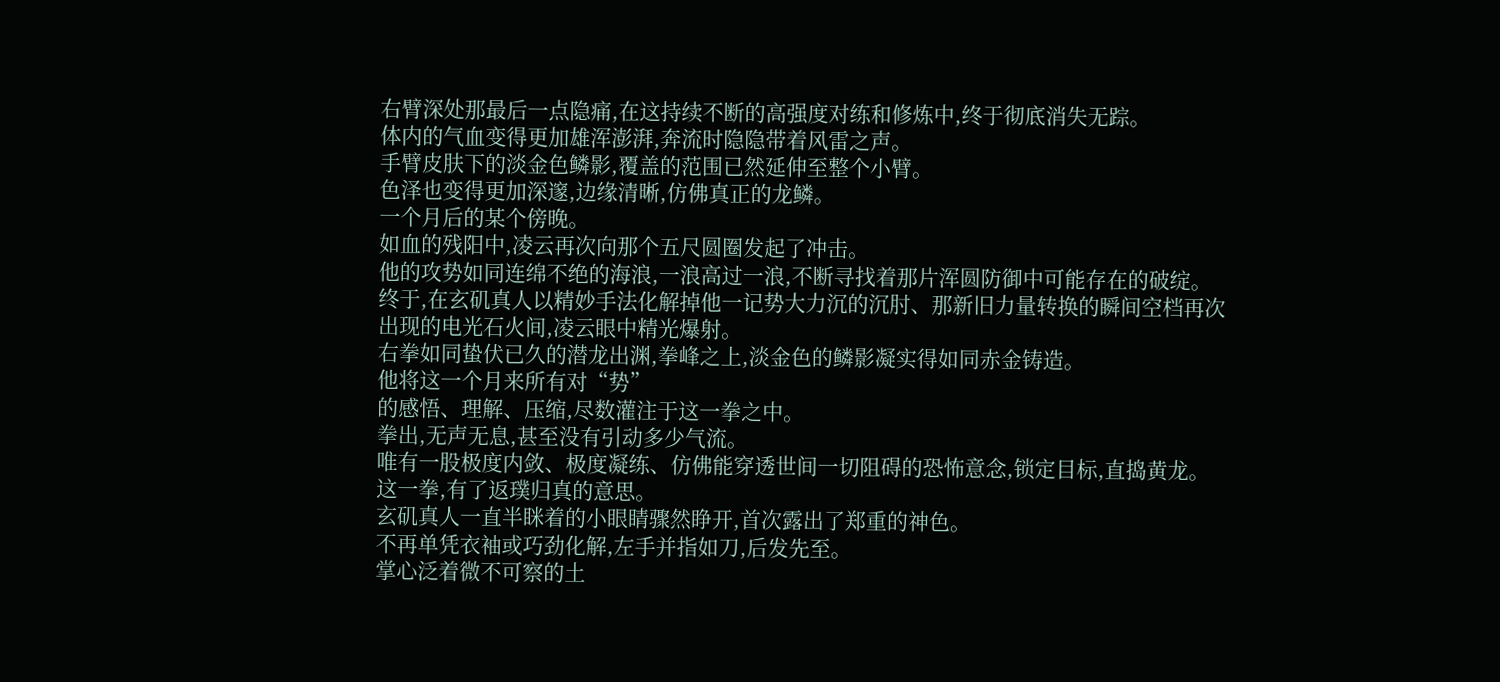右臂深处那最后一点隐痛,在这持续不断的高强度对练和修炼中,终于彻底消失无踪。
体内的气血变得更加雄浑澎湃,奔流时隐隐带着风雷之声。
手臂皮肤下的淡金色鳞影,覆盖的范围已然延伸至整个小臂。
色泽也变得更加深邃,边缘清晰,仿佛真正的龙鳞。
一个月后的某个傍晚。
如血的残阳中,凌云再次向那个五尺圆圈发起了冲击。
他的攻势如同连绵不绝的海浪,一浪高过一浪,不断寻找着那片浑圆防御中可能存在的破绽。
终于,在玄矶真人以精妙手法化解掉他一记势大力沉的沉肘、那新旧力量转换的瞬间空档再次出现的电光石火间,凌云眼中精光爆射。
右拳如同蛰伏已久的潜龙出渊,拳峰之上,淡金色的鳞影凝实得如同赤金铸造。
他将这一个月来所有对“势”
的感悟、理解、压缩,尽数灌注于这一拳之中。
拳出,无声无息,甚至没有引动多少气流。
唯有一股极度内敛、极度凝练、仿佛能穿透世间一切阻碍的恐怖意念,锁定目标,直捣黄龙。
这一拳,有了返璞归真的意思。
玄矶真人一直半眯着的小眼睛骤然睁开,首次露出了郑重的神色。
不再单凭衣袖或巧劲化解,左手并指如刀,后发先至。
掌心泛着微不可察的土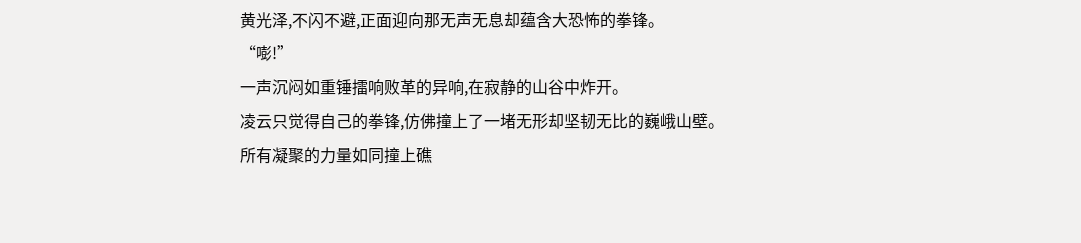黄光泽,不闪不避,正面迎向那无声无息却蕴含大恐怖的拳锋。
“嘭!”
一声沉闷如重锤擂响败革的异响,在寂静的山谷中炸开。
凌云只觉得自己的拳锋,仿佛撞上了一堵无形却坚韧无比的巍峨山壁。
所有凝聚的力量如同撞上礁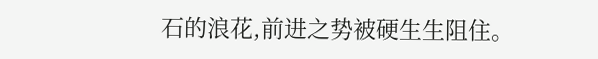石的浪花,前进之势被硬生生阻住。